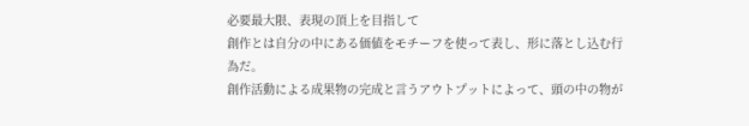必要最大限、表現の頂上を目指して
創作とは自分の中にある価値をモチーフを使って表し、形に落とし込む行為だ。
創作活動による成果物の完成と言うアウトプットによって、頭の中の物が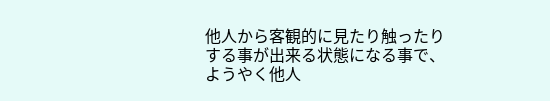他人から客観的に見たり触ったりする事が出来る状態になる事で、ようやく他人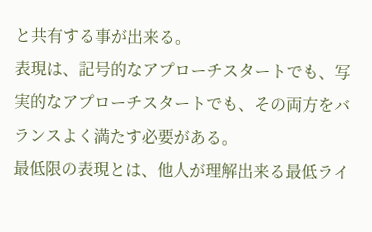と共有する事が出来る。
表現は、記号的なアプローチスタートでも、写実的なアプローチスタートでも、その両方をバランスよく満たす必要がある。
最低限の表現とは、他人が理解出来る最低ライ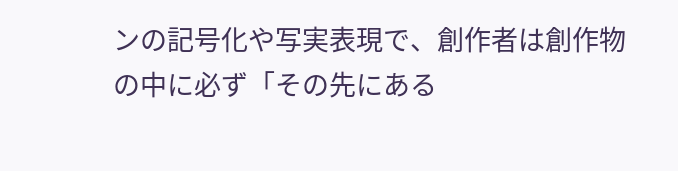ンの記号化や写実表現で、創作者は創作物の中に必ず「その先にある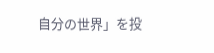自分の世界」を投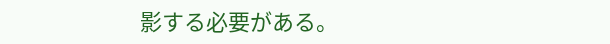影する必要がある。